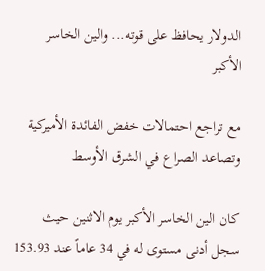الدولار يحافظ على قوته... والين الخاسر الأكبر

مع تراجع احتمالات خفض الفائدة الأميركية وتصاعد الصراع في الشرق الأوسط

كان الين الخاسر الأكبر يوم الاثنين حيث سجل أدنى مستوى له في 34 عاماً عند 153.93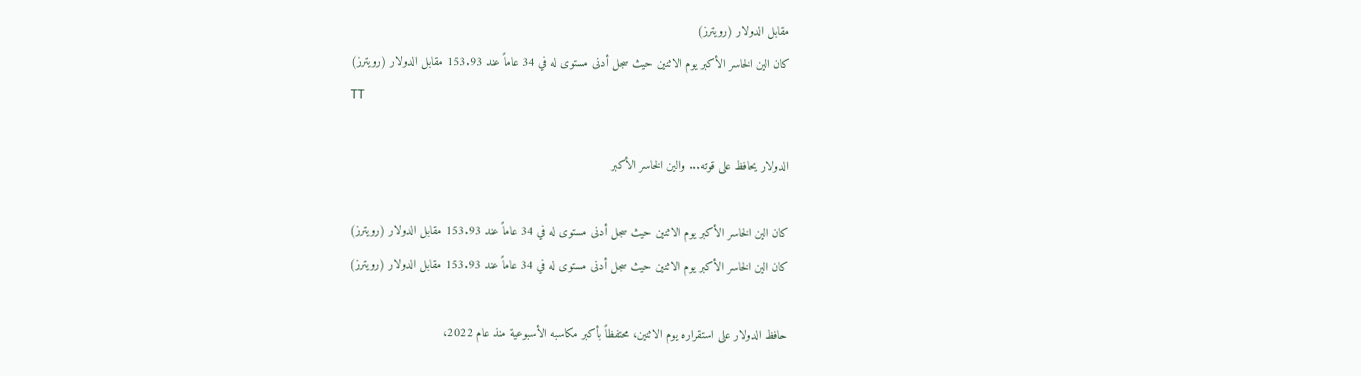مقابل الدولار (رويترز)
كان الين الخاسر الأكبر يوم الاثنين حيث سجل أدنى مستوى له في 34 عاماً عند 153.93 مقابل الدولار (رويترز)
TT

الدولار يحافظ على قوته... والين الخاسر الأكبر

كان الين الخاسر الأكبر يوم الاثنين حيث سجل أدنى مستوى له في 34 عاماً عند 153.93 مقابل الدولار (رويترز)
كان الين الخاسر الأكبر يوم الاثنين حيث سجل أدنى مستوى له في 34 عاماً عند 153.93 مقابل الدولار (رويترز)

حافظ الدولار على استقراره يوم الاثنين، محتفظاً بأكبر مكاسبه الأسبوعية منذ عام 2022،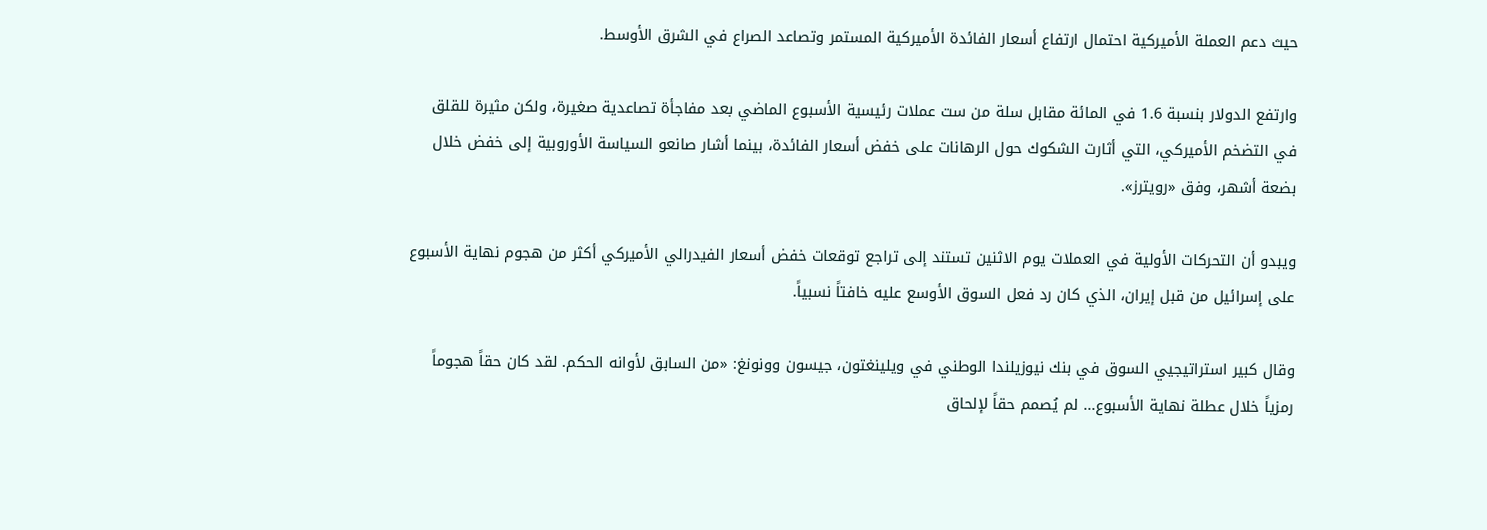حيث دعم العملة الأميركية احتمال ارتفاع أسعار الفائدة الأميركية المستمر وتصاعد الصراع في الشرق الأوسط.

وارتفع الدولار بنسبة 1.6 في المائة مقابل سلة من ست عملات رئيسية الأسبوع الماضي بعد مفاجأة تصاعدية صغيرة، ولكن مثيرة للقلق في التضخم الأميركي، التي أثارت الشكوك حول الرهانات على خفض أسعار الفائدة، بينما أشار صانعو السياسة الأوروبية إلى خفض خلال بضعة أشهر، وفق «رويترز».

ويبدو أن التحركات الأولية في العملات يوم الاثنين تستند إلى تراجع توقعات خفض أسعار الفيدرالي الأميركي أكثر من هجوم نهاية الأسبوع على إسرائيل من قبل إيران، الذي كان رد فعل السوق الأوسع عليه خافتاً نسبياً.

وقال كبير استراتيجيي السوق في بنك نيوزيلندا الوطني في ويلينغتون، جيسون وونونغ: «من السابق لأوانه الحكم. لقد كان حقاً هجوماً رمزياً خلال عطلة نهاية الأسبوع... لم يُصمم حقاً لإلحاق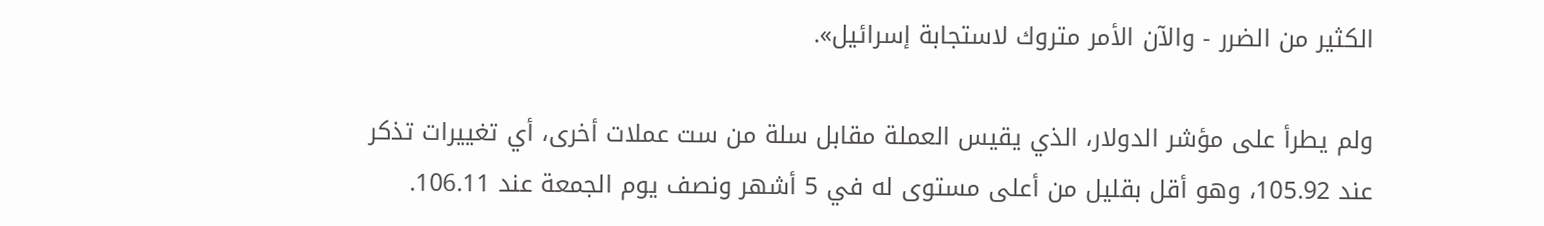الكثير من الضرر - والآن الأمر متروك لاستجابة إسرائيل».

ولم يطرأ على مؤشر الدولار، الذي يقيس العملة مقابل سلة من ست عملات أخرى، أي تغييرات تذكر عند 105.92، وهو أقل بقليل من أعلى مستوى له في 5 أشهر ونصف يوم الجمعة عند 106.11.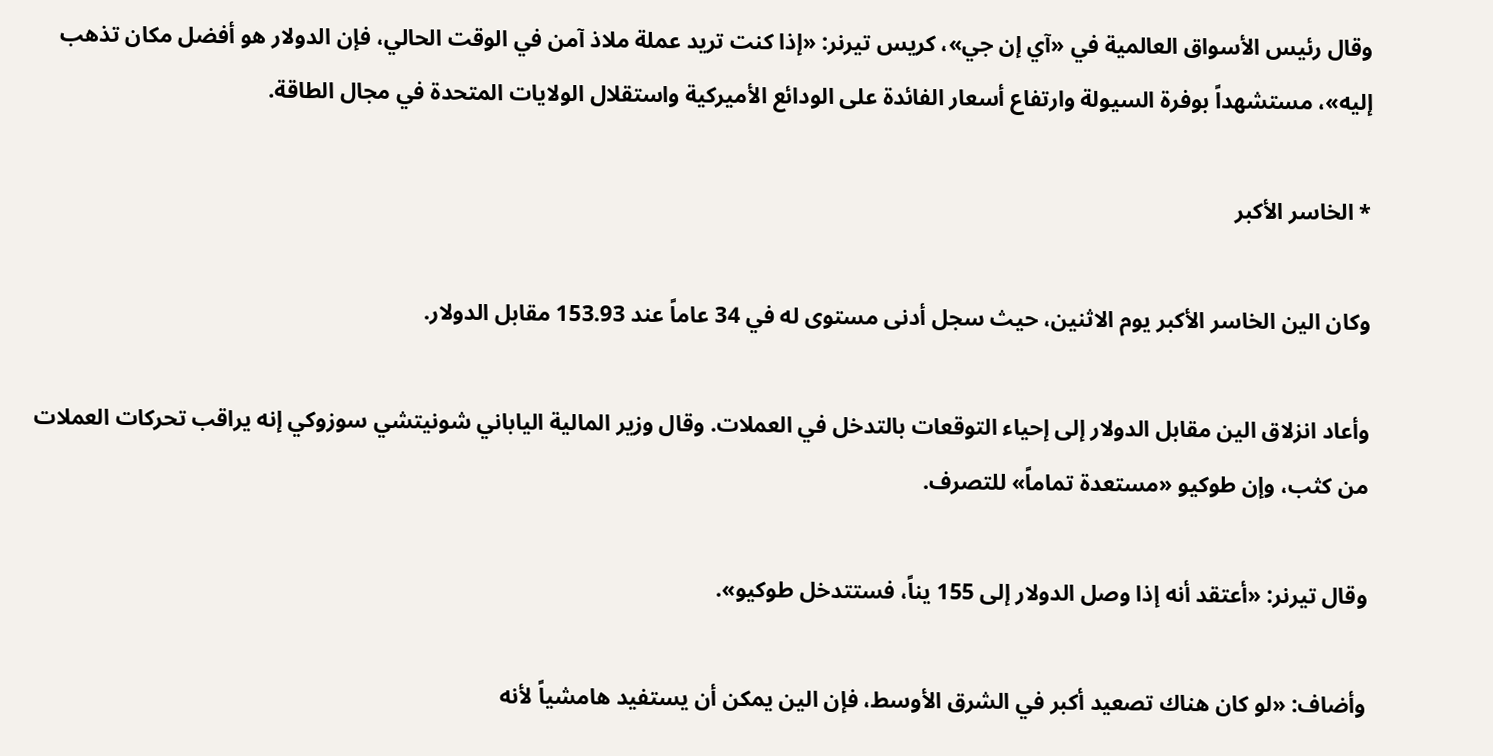وقال رئيس الأسواق العالمية في «آي إن جي»، كريس تيرنر: «إذا كنت تريد عملة ملاذ آمن في الوقت الحالي، فإن الدولار هو أفضل مكان تذهب إليه»، مستشهداً بوفرة السيولة وارتفاع أسعار الفائدة على الودائع الأميركية واستقلال الولايات المتحدة في مجال الطاقة.

* الخاسر الأكبر

وكان الين الخاسر الأكبر يوم الاثنين، حيث سجل أدنى مستوى له في 34 عاماً عند 153.93 مقابل الدولار.

وأعاد انزلاق الين مقابل الدولار إلى إحياء التوقعات بالتدخل في العملات. وقال وزير المالية الياباني شونيتشي سوزوكي إنه يراقب تحركات العملات من كثب، وإن طوكيو «مستعدة تماماً» للتصرف.

وقال تيرنر: «أعتقد أنه إذا وصل الدولار إلى 155 يناً، فستتدخل طوكيو».

وأضاف: «لو كان هناك تصعيد أكبر في الشرق الأوسط، فإن الين يمكن أن يستفيد هامشياً لأنه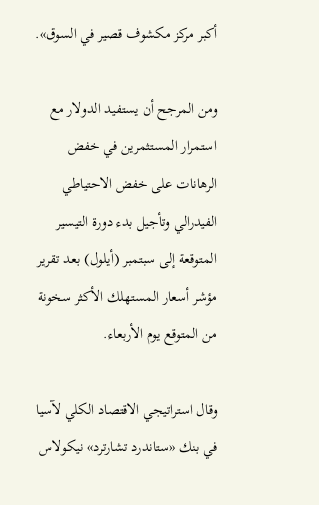أكبر مركز مكشوف قصير في السوق».

ومن المرجح أن يستفيد الدولار مع استمرار المستثمرين في خفض الرهانات على خفض الاحتياطي الفيدرالي وتأجيل بدء دورة التيسير المتوقعة إلى سبتمبر (أيلول) بعد تقرير مؤشر أسعار المستهلك الأكثر سخونة من المتوقع يوم الأربعاء.

وقال استراتيجي الاقتصاد الكلي لآسيا في بنك «ستاندرد تشارترد» نيكولاس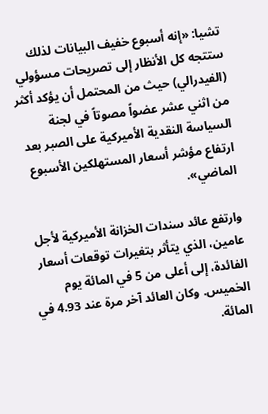تشيا: «إنه أسبوع خفيف البيانات لذلك ستتجه كل الأنظار إلى تصريحات مسؤولي (الفيدرالي) حيث من المحتمل أن يؤكد أكثر من اثني عشر عضواً مصوتاً في لجنة السياسة النقدية الأميركية على الصبر بعد ارتفاع مؤشر أسعار المستهلكين الأسبوع الماضي».

وارتفع عائد سندات الخزانة الأميركية لأجل عامين، الذي يتأثر بتغيرات توقعات أسعار الفائدة، إلى أعلى من 5 في المائة يوم الخميس. وكان العائد آخر مرة عند 4.93 في المائة.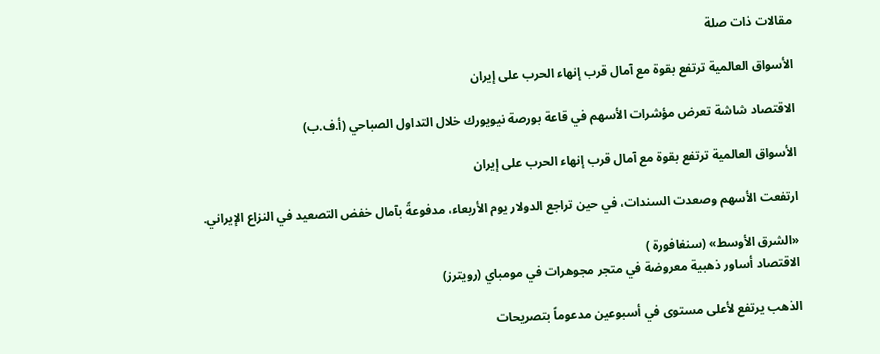مقالات ذات صلة

الأسواق العالمية ترتفع بقوة مع آمال قرب إنهاء الحرب على إيران

الاقتصاد شاشة تعرض مؤشرات الأسهم في قاعة بورصة نيويورك خلال التداول الصباحي (أ.ف.ب)

الأسواق العالمية ترتفع بقوة مع آمال قرب إنهاء الحرب على إيران

ارتفعت الأسهم وصعدت السندات، في حين تراجع الدولار يوم الأربعاء، مدفوعةً بآمال خفض التصعيد في النزاع الإيراني.

«الشرق الأوسط» (سنغافورة )
الاقتصاد أساور ذهبية معروضة في متجر مجوهرات في مومباي (رويترز)

الذهب يرتفع لأعلى مستوى في أسبوعين مدعوماً بتصريحات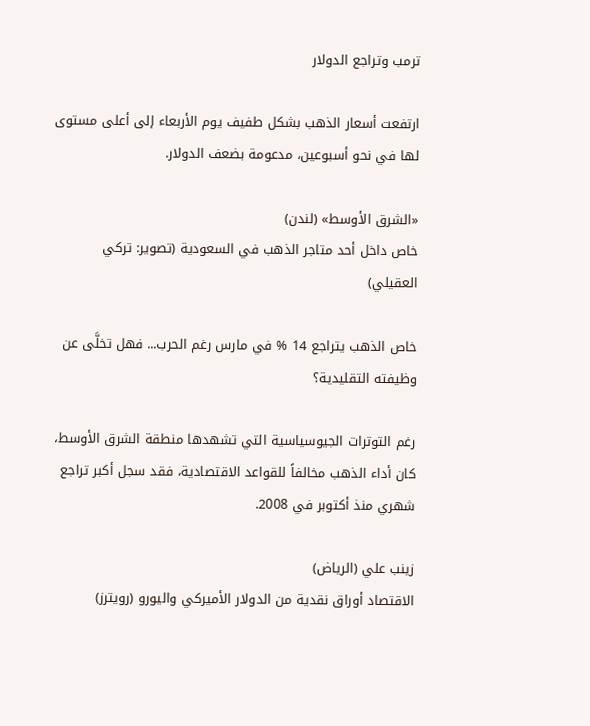ترمب وتراجع الدولار

ارتفعت أسعار الذهب بشكل طفيف يوم الأربعاء إلى أعلى مستوى لها في نحو أسبوعين، مدعومة بضعف الدولار.

«الشرق الأوسط» (لندن)
خاص داخل أحد متاجر الذهب في السعودية (تصوير: تركي العقيلي)

خاص الذهب يتراجع 14 % في مارس رغم الحرب... فهل تخلَّى عن وظيفته التقليدية؟

رغم التوترات الجيوسياسية التي تشهدها منطقة الشرق الأوسط، كان أداء الذهب مخالفاً للقواعد الاقتصادية، فقد سجل أكبر تراجع شهري منذ أكتوبر في 2008.

زينب علي (الرياض)
الاقتصاد أوراق نقدية من الدولار الأميركي واليورو (رويترز)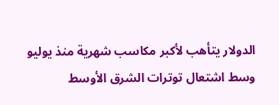الدولار يتأهب لأكبر مكاسب شهرية منذ يوليو وسط اشتعال توترات الشرق الأوسط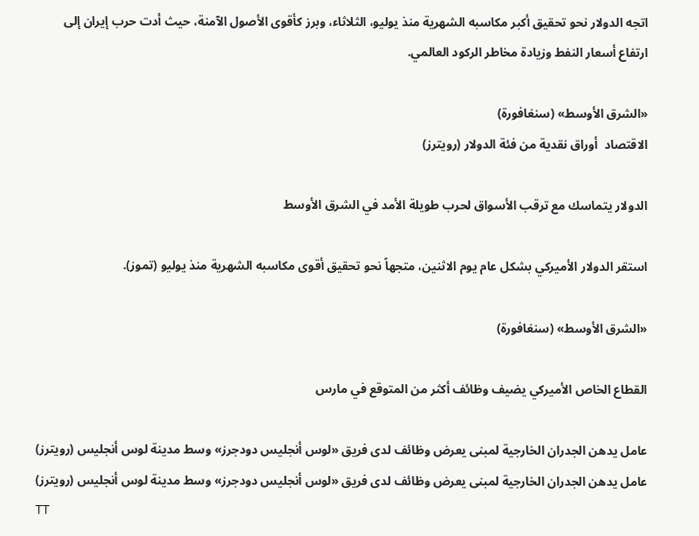اتجه الدولار نحو تحقيق أكبر مكاسبه الشهرية منذ يوليو، الثلاثاء، وبرز كأقوى الأصول الآمنة، حيث أدت حرب إيران إلى ارتفاع أسعار النفط وزيادة مخاطر الركود العالمي.

«الشرق الأوسط» (سنغافورة)
الاقتصاد  أوراق نقدية من فئة الدولار (رويترز)

الدولار يتماسك مع ترقب الأسواق لحرب طويلة الأمد في الشرق الأوسط

استقر الدولار الأميركي بشكل عام يوم الاثنين، متجهاً نحو تحقيق أقوى مكاسبه الشهرية منذ يوليو (تموز).

«الشرق الأوسط» (سنغافورة)

القطاع الخاص الأميركي يضيف وظائف أكثر من المتوقع في مارس

عامل يدهن الجدران الخارجية لمبنى يعرض وظائف لدى فريق «لوس أنجليس دودجرز» وسط مدينة لوس أنجليس (رويترز)
عامل يدهن الجدران الخارجية لمبنى يعرض وظائف لدى فريق «لوس أنجليس دودجرز» وسط مدينة لوس أنجليس (رويترز)
TT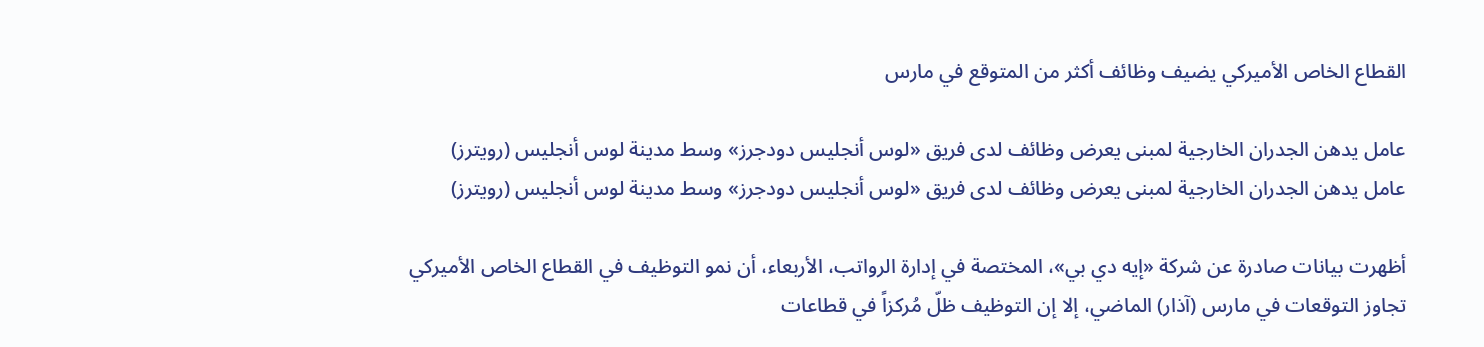القطاع الخاص الأميركي يضيف وظائف أكثر من المتوقع في مارس

عامل يدهن الجدران الخارجية لمبنى يعرض وظائف لدى فريق «لوس أنجليس دودجرز» وسط مدينة لوس أنجليس (رويترز)
عامل يدهن الجدران الخارجية لمبنى يعرض وظائف لدى فريق «لوس أنجليس دودجرز» وسط مدينة لوس أنجليس (رويترز)

أظهرت بيانات صادرة عن شركة «إيه دي بي»، المختصة في إدارة الرواتب، الأربعاء، أن نمو التوظيف في القطاع الخاص الأميركي تجاوز التوقعات في مارس (آذار) الماضي، إلا إن التوظيف ظلّ مُركزاً في قطاعات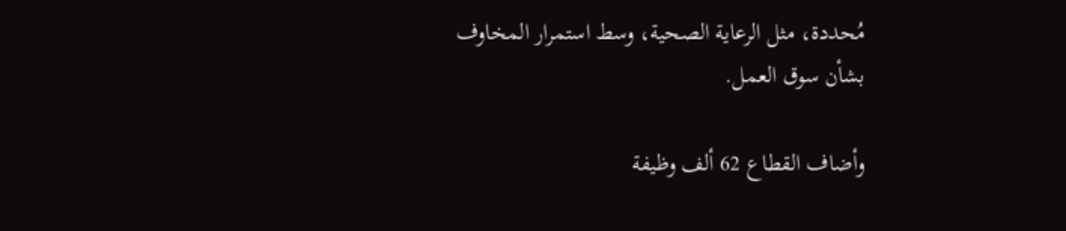مُحددة، مثل الرعاية الصحية، وسط استمرار المخاوف بشأن سوق العمل.

وأضاف القطاع 62 ألف وظيفة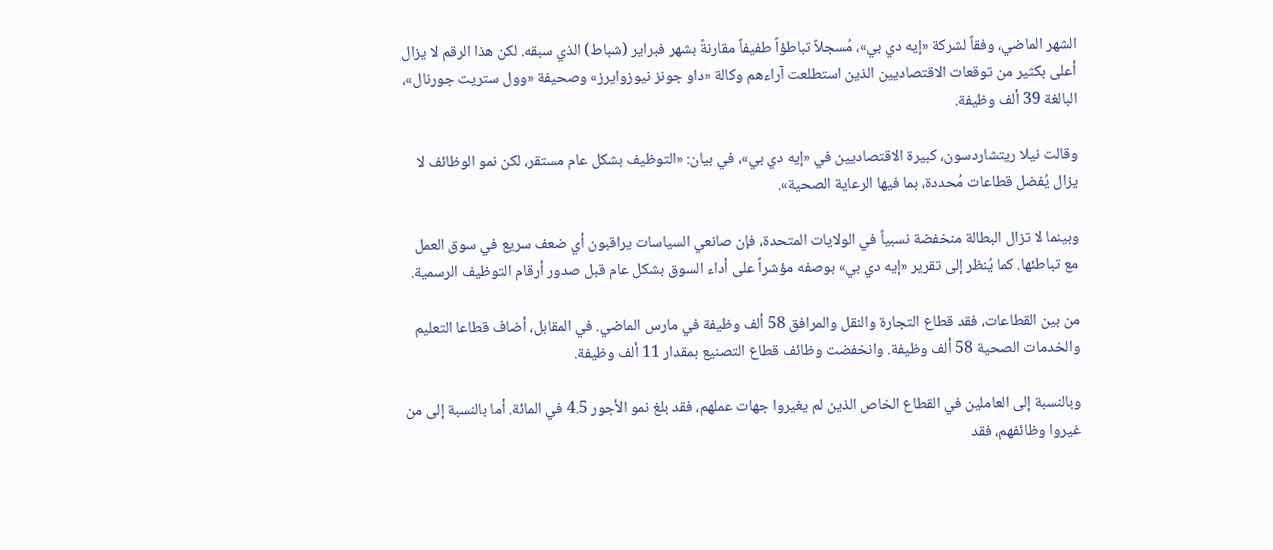الشهر الماضي، وفقاً لشركة «إيه دي بي»، مُسجلاً تباطؤاً طفيفاً مقارنةً بشهر فبراير (شباط) الذي سبقه. لكن هذا الرقم لا يزال أعلى بكثير من توقعات الاقتصاديين الذين استطلعت آراءهم وكالة «داو جونز نيوزوايرز» وصحيفة «وول ستريت جورنال»، البالغة 39 ألف وظيفة.

وقالت نيلا ريتشاردسون، كبيرة الاقتصاديين في «إيه دي بي»، في بيان: «التوظيف بشكل عام مستقر، لكن نمو الوظائف لا يزال يُفضل قطاعات مُحددة، بما فيها الرعاية الصحية».

وبينما لا تزال البطالة منخفضة نسبياً في الولايات المتحدة، فإن صانعي السياسات يراقبون أي ضعف سريع في سوق العمل مع تباطئها. كما يُنظر إلى تقرير «إيه دي بي» بوصفه مؤشراً على أداء السوق بشكل عام قبل صدور أرقام التوظيف الرسمية.

من بين القطاعات، فقد قطاع التجارة والنقل والمرافق 58 ألف وظيفة في مارس الماضي. في المقابل، أضاف قطاعا التعليم والخدمات الصحية 58 ألف وظيفة. وانخفضت وظائف قطاع التصنيع بمقدار 11 ألف وظيفة.

وبالنسبة إلى العاملين في القطاع الخاص الذين لم يغيروا جهات عملهم، فقد بلغ نمو الأجور 4.5 في المائة. أما بالنسبة إلى من غيروا وظائفهم، فقد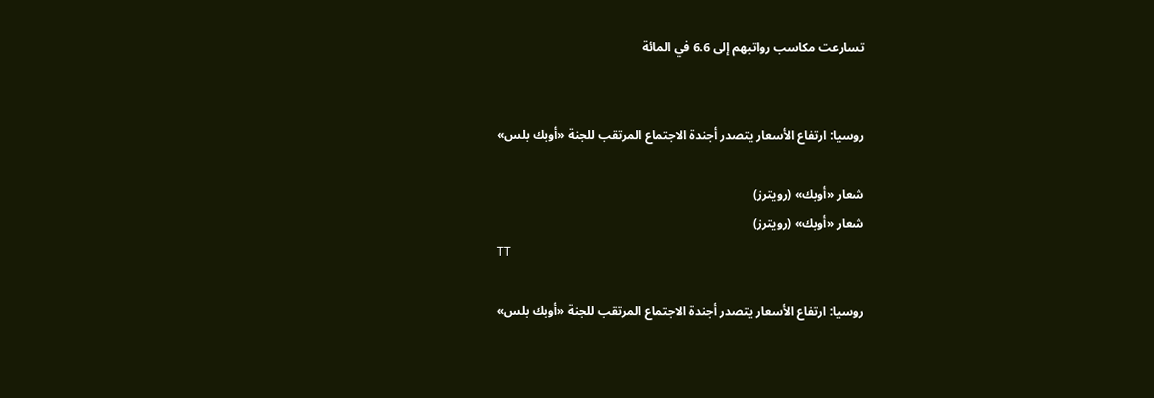تسارعت مكاسب رواتبهم إلى 6.6 في المائة


روسيا: ارتفاع الأسعار يتصدر أجندة الاجتماع المرتقب للجنة «أوبك بلس»

شعار «أوبك» (رويترز)
شعار «أوبك» (رويترز)
TT

روسيا: ارتفاع الأسعار يتصدر أجندة الاجتماع المرتقب للجنة «أوبك بلس»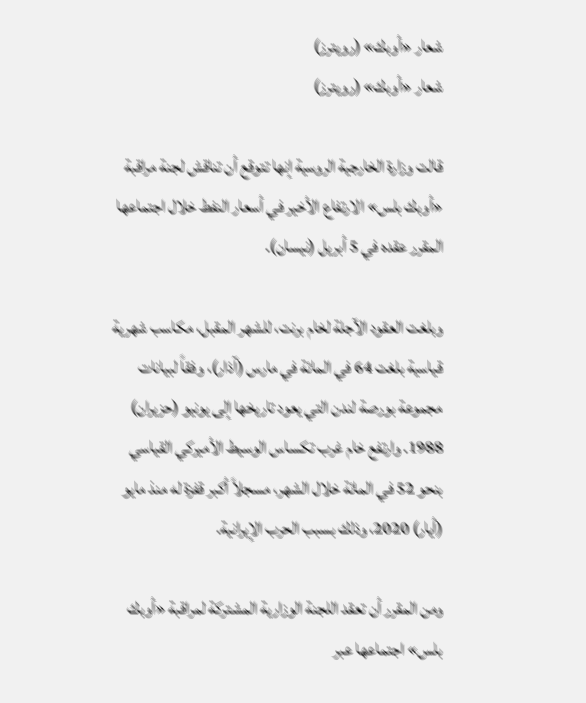شعار «أوبك» (رويترز)
شعار «أوبك» (رويترز)

قالت وزارة الخارجية الروسية إنها تتوقع أن تناقش لجنة مراقبة «أوبك بلس» الارتفاع الأخير في أسعار النفط خلال اجتماعها المقرر عقده في 5 أبريل (نيسان).

وبلغت العقود الآجلة لخام برنت، للشهر المقبل، مكاسب شهرية قياسية بلغت 64 في المائة في مارس (آذار)، وفقاً لبيانات مجموعة بورصة لندن التي يعود تاريخها إلى يونيو (حزيران) 1988. وارتفع خام غرب تكساس الوسيط الأميركي القياسي بنحو 52 في المائة خلال الشهر، مسجلاً أكبر قفزة له منذ مايو (أيار) 2020، وذلك بسبب الحرب الإيرانية.

ومن المقرر أن تعقد اللجنة الوزارية المشتركة لمراقبة «أوبك بلس» اجتماعها عبر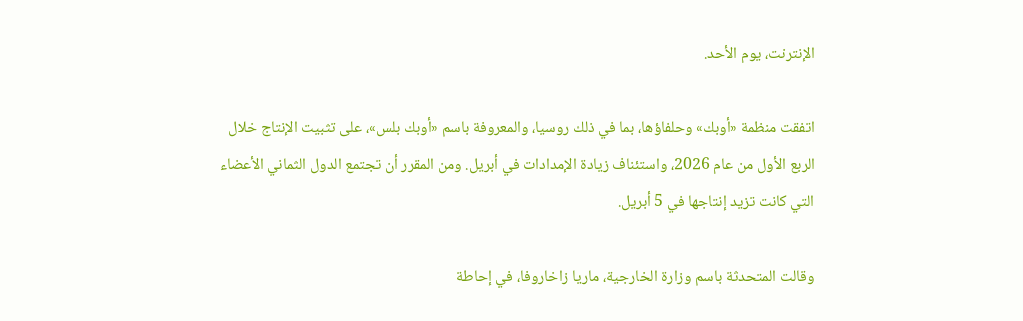الإنترنت، يوم الأحد.

اتفقت منظمة «أوبك» وحلفاؤها، بما في ذلك روسيا، والمعروفة باسم «أوبك بلس»، على تثبيت الإنتاج خلال الربع الأول من عام 2026، واستئناف زيادة الإمدادات في أبريل. ومن المقرر أن تجتمع الدول الثماني الأعضاء التي كانت تزيد إنتاجها في 5 أبريل.

وقالت المتحدثة باسم وزارة الخارجية، ماريا زاخاروفا، في إحاطة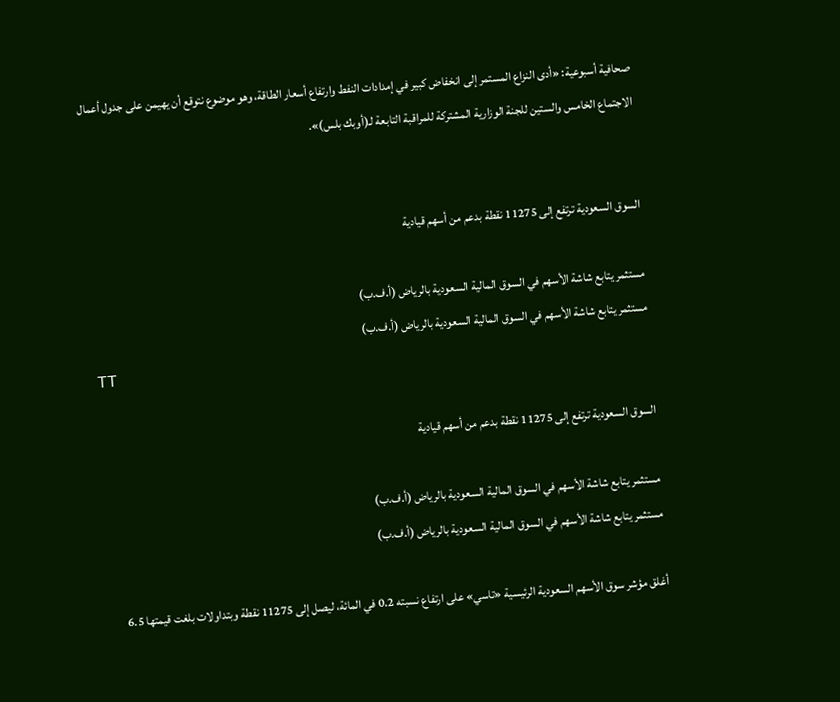صحافية أسبوعية: «أدى النزاع المستمر إلى انخفاض كبير في إمدادات النفط وارتفاع أسعار الطاقة، وهو موضوع نتوقع أن يهيمن على جدول أعمال الاجتماع الخامس والستين للجنة الوزارية المشتركة للمراقبة التابعة لـ(أوبك بلس)».


السوق السعودية ترتفع إلى 11275 نقطة بدعم من أسهم قيادية

مستثمر يتابع شاشة الأسهم في السوق المالية السعودية بالرياض (أ.ف.ب)
مستثمر يتابع شاشة الأسهم في السوق المالية السعودية بالرياض (أ.ف.ب)
TT

السوق السعودية ترتفع إلى 11275 نقطة بدعم من أسهم قيادية

مستثمر يتابع شاشة الأسهم في السوق المالية السعودية بالرياض (أ.ف.ب)
مستثمر يتابع شاشة الأسهم في السوق المالية السعودية بالرياض (أ.ف.ب)

أغلق مؤشر سوق الأسهم السعودية الرئيسية «تاسي» على ارتفاع نسبته 0.2 في المائة، ليصل إلى 11275 نقطة وبتداولات بلغت قيمتها 6.5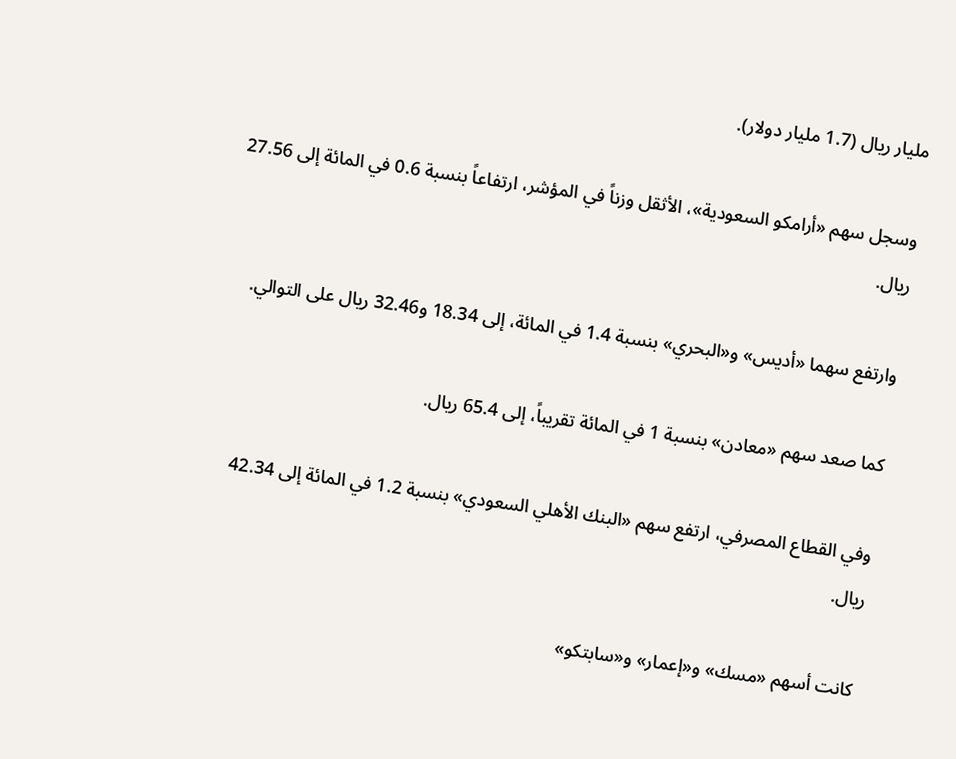مليار ريال (1.7 مليار دولار).

وسجل سهم «أرامكو السعودية»، الأثقل وزناً في المؤشر، ارتفاعاً بنسبة 0.6 في المائة إلى 27.56 ريال.

وارتفع سهما «أديس» و«البحري» بنسبة 1.4 في المائة، إلى 18.34 و32.46 ريال على التوالي.

كما صعد سهم «معادن» بنسبة 1 في المائة تقريباً، إلى 65.4 ريال.

وفي القطاع المصرفي، ارتفع سهم «البنك الأهلي السعودي» بنسبة 1.2 في المائة إلى 42.34 ريال.

كانت أسهم «مسك» و«إعمار» و«سابتكو»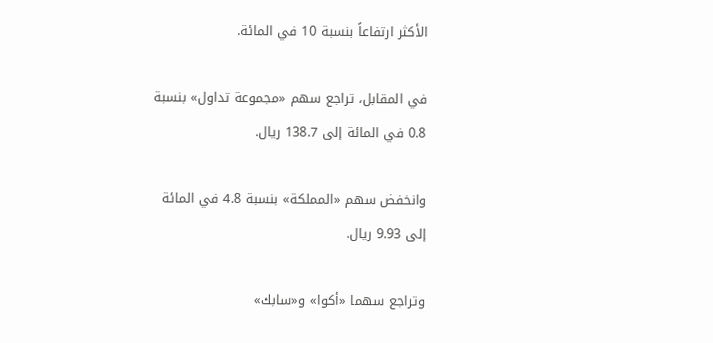الأكثر ارتفاعاً بنسبة 10 في المائة.

في المقابل، تراجع سهم «مجموعة تداول» بنسبة 0.8 في المائة إلى 138.7 ريال.

وانخفض سهم «المملكة» بنسبة 4.8 في المائة إلى 9.93 ريال.

وتراجع سهما «أكوا» و«سابك»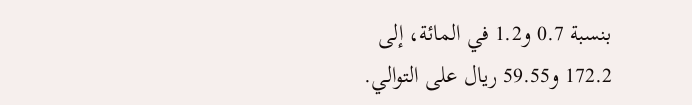بنسبة 0.7 و1.2 في المائة، إلى 172.2 و59.55 ريال على التوالي.